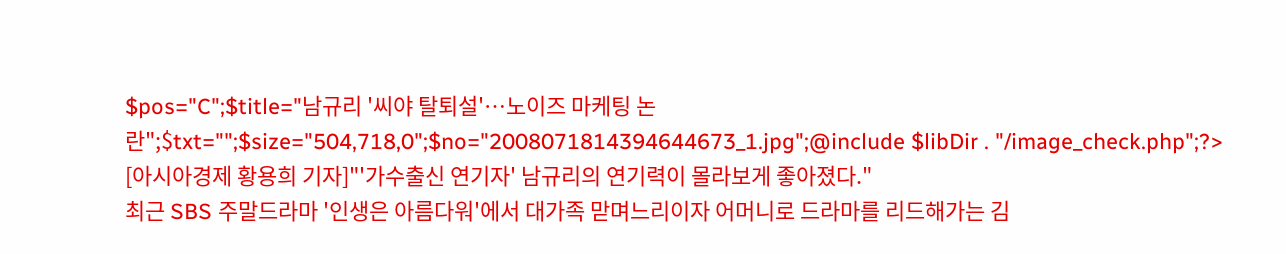$pos="C";$title="남규리 '씨야 탈퇴설'…노이즈 마케팅 논란";$txt="";$size="504,718,0";$no="2008071814394644673_1.jpg";@include $libDir . "/image_check.php";?>
[아시아경제 황용희 기자]"'가수출신 연기자' 남규리의 연기력이 몰라보게 좋아졌다."
최근 SBS 주말드라마 '인생은 아름다워'에서 대가족 맏며느리이자 어머니로 드라마를 리드해가는 김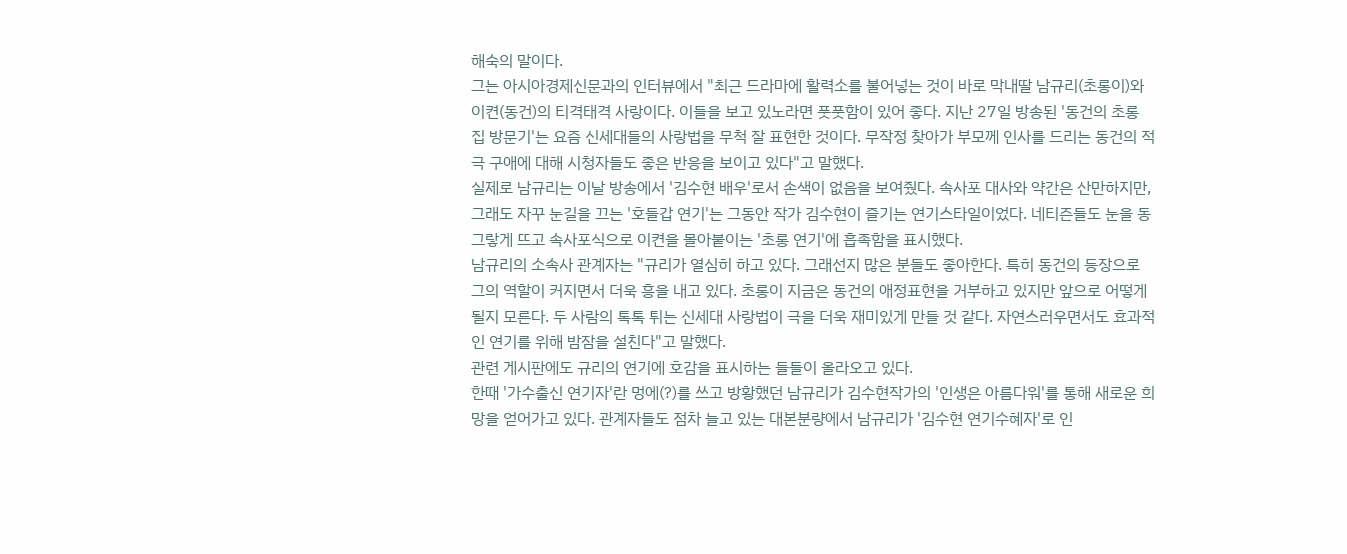해숙의 말이다.
그는 아시아경제신문과의 인터뷰에서 "최근 드라마에 활력소를 불어넣는 것이 바로 막내딸 남규리(초롱이)와 이켠(동건)의 티격태격 사랑이다. 이들을 보고 있노라면 풋풋함이 있어 좋다. 지난 27일 방송된 '동건의 초롱 집 방문기'는 요즘 신세대들의 사랑법을 무척 잘 표현한 것이다. 무작정 찾아가 부모께 인사를 드리는 동건의 적극 구애에 대해 시청자들도 좋은 반응을 보이고 있다"고 말했다.
실제로 남규리는 이날 방송에서 '김수현 배우'로서 손색이 없음을 보여줬다. 속사포 대사와 약간은 산만하지만, 그래도 자꾸 눈길을 끄는 '호들갑 연기'는 그동안 작가 김수현이 즐기는 연기스타일이었다. 네티즌들도 눈을 동그랗게 뜨고 속사포식으로 이켠을 몰아붙이는 '초롱 연기'에 흡족함을 표시했다.
남규리의 소속사 관계자는 "규리가 열심히 하고 있다. 그래선지 많은 분들도 좋아한다. 특히 동건의 등장으로 그의 역할이 커지면서 더욱 흥을 내고 있다. 초롱이 지금은 동건의 애정표현을 거부하고 있지만 앞으로 어떻게 될지 모른다. 두 사람의 톡톡 튀는 신세대 사랑법이 극을 더욱 재미있게 만들 것 같다. 자연스러우면서도 효과적인 연기를 위해 밤잠을 설친다"고 말했다.
관련 게시판에도 규리의 연기에 호감을 표시하는 들들이 올라오고 있다.
한때 '가수출신 연기자'란 멍에(?)를 쓰고 방황했던 남규리가 김수현작가의 '인생은 아름다워'를 통해 새로운 희망을 얻어가고 있다. 관계자들도 점차 늘고 있는 대본분량에서 남규리가 '김수현 연기수혜자'로 인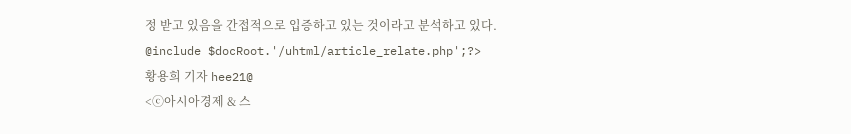정 받고 있음을 간접적으로 입증하고 있는 것이라고 분석하고 있다.
@include $docRoot.'/uhtml/article_relate.php';?>
황용희 기자 hee21@
<ⓒ아시아경제 & 스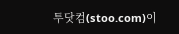투닷컴(stoo.com)이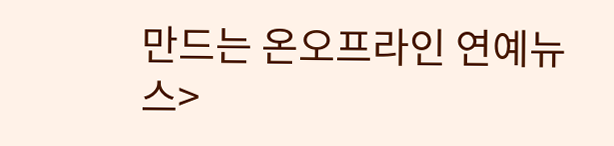만드는 온오프라인 연예뉴스>